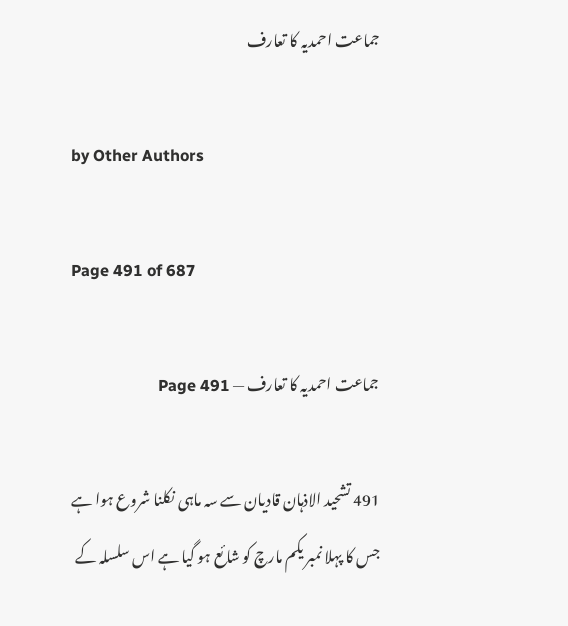جماعت احمدیہ کا تعارف

by Other Authors

Page 491 of 687

جماعت احمدیہ کا تعارف — Page 491

491 تشحید الاذہان قادیان سے سہ ماہی نکلنا شروع ہوا ہے جس کا پہلا نمبر یکم مارچ کو شائع ہو گیا ہے اس سلسلہ کے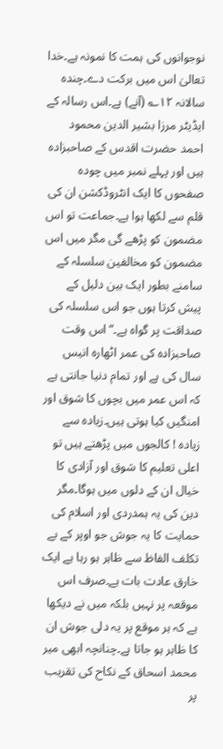نوجوانوں کی ہمت کا نمونہ ہے۔خدا تعالیٰ اس میں برکت دے۔چندہ سالانہ ۱۲؎ (آنے) ہے۔اس رسالہ کے ایڈیٹر مرزا بشیر الدین محمود احمد حضرت اقدس کے صاحبزادہ ہیں اور پہلے نمبر میں چودہ صفحوں کا ایک انٹروڈکشن ان کی قلم سے لکھا ہوا ہے۔جماعت تو اس مضمون کو پڑھے گی مگر میں اس مضمون کو مخالفین سلسلہ کے سامنے بطور ایک بین دلیل کے پیش کرتا ہوں جو اس سلسلہ کی صداقت پر گواہ ہے۔“ اس وقت صاحبزادہ کی عمر اٹھارہ انیس سال کی ہے اور تمام دنیا جانتی ہے کہ اس عمر میں بچوں کا شوق اور امنگیں کیا ہوتی ہیں۔زیادہ سے زیادہ ! کالجوں میں پڑھتے ہیں تو اعلی تعلیم کا شوق اور آزادی کا خیال ان کے دلوں میں ہوگا۔مگر دین کی یہ ہمدردی اور اسلام کی حمایت کا یہ جوش جو اوپر کے بے تکلف الفاظ سے ظاہر ہو رہا ہے ایک خارق عادت بات ہے۔صرف اس موقعہ پر نہیں بلکہ میں نے دیکھا ہے کہ ہر موقع پر یہ دلی جوش ان کا ظاہر ہو جاتا ہے۔چنانچہ ابھی میر محمد اسحاق کے نکاح کی تقریب پر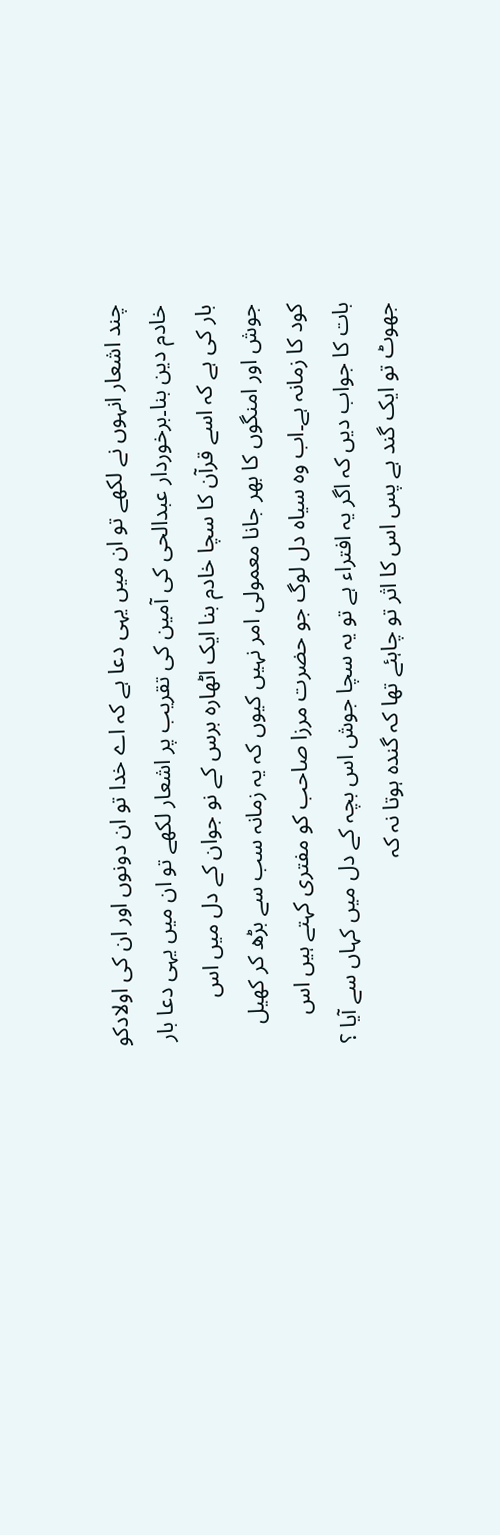چند اشعار انہوں نے لکھے تو ان میں یہی دعا ہے کہ اے خدا تو ان دونوں اور ان کی اولادکو خادم دین بنا۔برخوردار عبدالحی کی آمین کی تقریب پر اشعار لکھے تو ان میں یہی دعا بار بار کی ہے کہ اسے قرآن کا سچا خادم بنا ایک اٹھارہ برس کے نو جوان کے دل میں اس جوش اور امنگوں کا بھر جانا معمولی امر نہیں کیوں کہ یہ زمانہ سب سے بڑھ کر کھیل کود کا زمانہ ہے۔اب وہ سیاہ دل لوگ جو حضرت مرزا صاحب کو مفتری کہتے ہیں اس بات کا جواب دیں کہ اگر یہ افتراء ہے تو یہ سچا جوش اس بچہ کے دل میں کہاں سے آیا ؟ جھوٹ تو ایک گند ہے پس اس کا اثر تو چاہئے تھا کہ گندہ ہوتا نہ کہ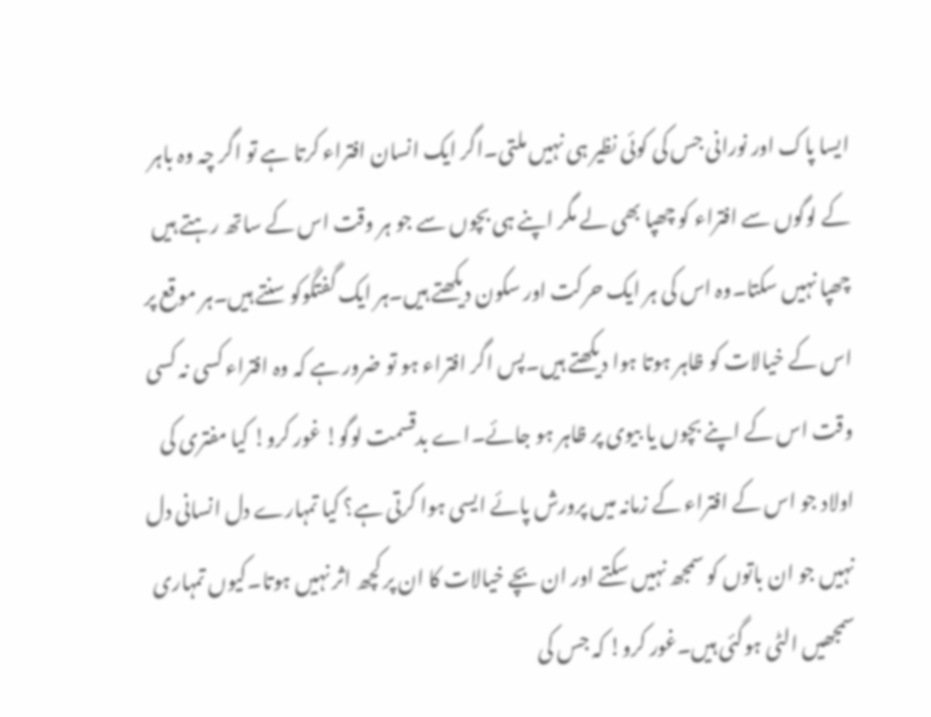ایسا پاک اور نورانی جس کی کوئی نظیر ہی نہیں ملتی۔اگر ایک انسان افتراء کرتا ہے تو اگر چہ وہ باہر کے لوگوں سے افتراء کو چھپا بھی لے مگر اپنے ہی بچوں سے جو ہر وقت اس کے ساتھ رہتے ہیں چھپا نہیں سکتا۔وہ اس کی ہر ایک حرکت اور سکون دیکھتے ہیں۔ہر ایک گفتگوکو سنتے ہیں۔ہر موقع پر اس کے خیالات کو ظاہر ہوتا ہوا دیکھتے ہیں۔پس اگر افتراء ہو تو ضرور ہے کہ وہ افتراء کسی نہ کسی وقت اس کے اپنے بچوں یا بیوی پر ظاہر ہو جائے۔اے بدقسمت لوگو! غور کرو! کیا مفتری کی اولاد جو اس کے افتراء کے زمانہ میں پرورش پائے ایسی ہوا کرتی ہے؟ کیا تمہارے دل انسانی دل نہیں جو ان باتوں کو سمجھ نہیں سکتے اور ان بچے خیالات کا ان پر کچھ اثر نہیں ہوتا۔کیوں تمہاری سمجھیں الٹی ہوگئی ہیں۔غور کرو! کہ جس کی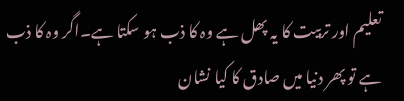تعلیم اور تربیت کا یہ پھل ہے وہ کا ذب ہو سکتا ہے۔اگر وہ کا ذب ہے تو پھر دنیا میں صادق کا کیا نشان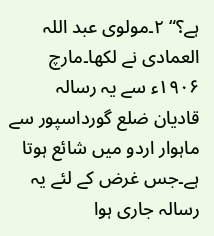ہے؟“ ۲۔مولوی عبد اللہ العمادی نے لکھا۔مارچ ۱۹۰۶ء سے یہ رسالہ قادیان ضلع گورداسپور سے ماہوار اردو میں شائع ہوتا ہے۔جس غرض کے لئے یہ رسالہ جاری ہوا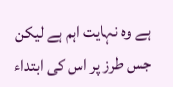ہے وہ نہایت اہم ہے لیکن جس طرز پر اس کی ابتداء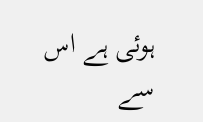ہوئی ہے اس سے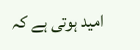امید ہوتی ہے کہ